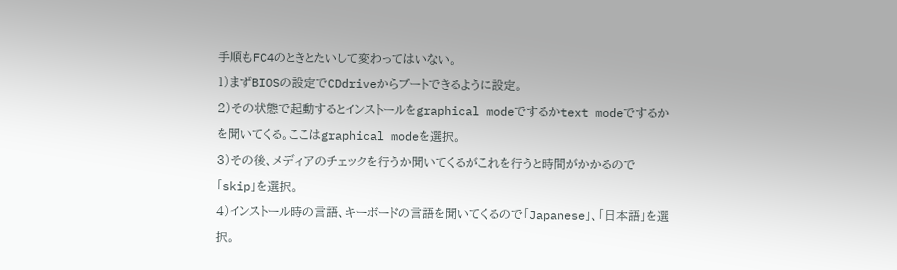手順もFC4のときとたいして変わってはいない。
1)まずBIOSの設定でCDdriveからブートできるように設定。
2)その状態で起動するとインストールをgraphical modeでするかtext modeでするかを聞いてくる。ここはgraphical modeを選択。
3)その後、メディアのチェックを行うか聞いてくるがこれを行うと時間がかかるので「skip」を選択。
4)インストール時の言語、キーボードの言語を聞いてくるので「Japanese」、「日本語」を選択。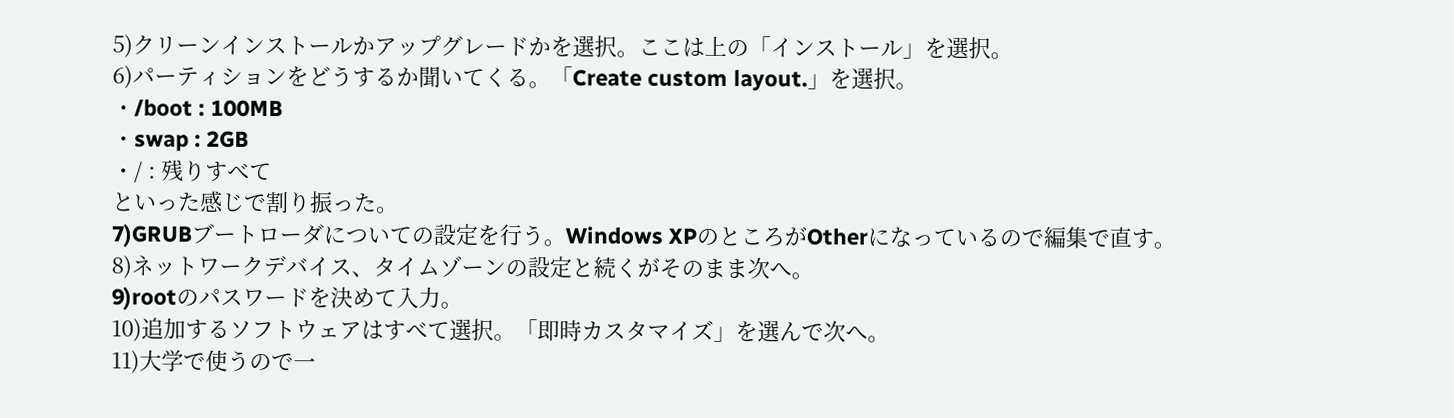5)クリーンインストールかアップグレードかを選択。ここは上の「インストール」を選択。
6)パーティションをどうするか聞いてくる。「Create custom layout.」を選択。
・/boot : 100MB
・swap : 2GB
・/ : 残りすべて
といった感じで割り振った。
7)GRUBブートローダについての設定を行う。Windows XPのところがOtherになっているので編集で直す。
8)ネットワークデバイス、タイムゾーンの設定と続くがそのまま次へ。
9)rootのパスワードを決めて入力。
10)追加するソフトウェアはすべて選択。「即時カスタマイズ」を選んで次へ。
11)大学で使うので一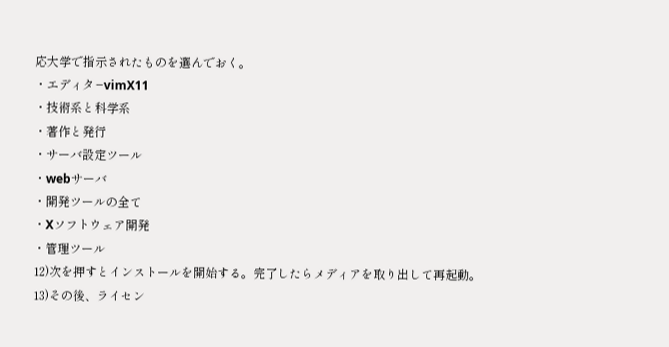応大学で指示されたものを選んでおく。
・エディタ−vimX11
・技術系と科学系
・著作と発行
・サーバ設定ツール
・webサーバ
・開発ツールの全て
・Xソフトウェア開発
・管理ツール
12)次を押すとインストールを開始する。完了したらメディアを取り出して再起動。
13)その後、ライセン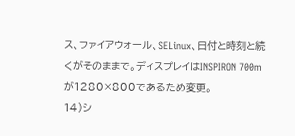ス、ファイアウォール、SELinux、日付と時刻と続くがそのままで。ディスプレイはINSPIRON 700mが1280×800であるため変更。
14)シ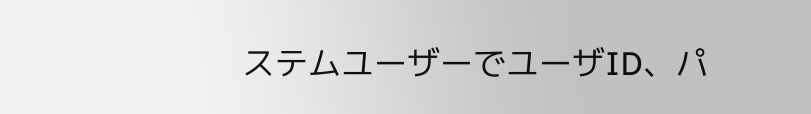ステムユーザーでユーザID、パ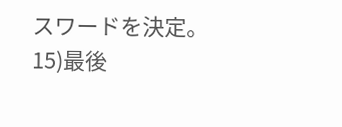スワードを決定。
15)最後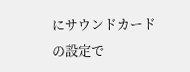にサウンドカードの設定で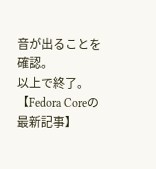音が出ることを確認。
以上で終了。
【Fedora Coreの最新記事】